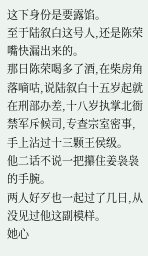这下身份是要露馅。
至于陆叙白这号人,还是陈荣嘴快漏出来的。
那日陈荣喝多了酒,在柴房角落嘀咕,说陆叙白十五岁起就在刑部办差,十八岁执掌北衙禁军斥候司,专查宗室密事,手上沾过十三颗王侯级。
他二话不说一把攥住姜袅袅的手腕。
两人好歹也一起过了几日,从没见过他这副模样。
她心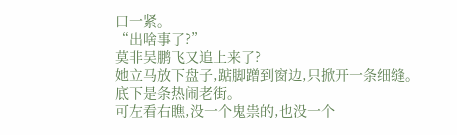口一紧。
“出啥事了?”
莫非吴鹏飞又追上来了?
她立马放下盘子,踮脚蹭到窗边,只掀开一条细缝。
底下是条热闹老街。
可左看右瞧,没一个鬼祟的,也没一个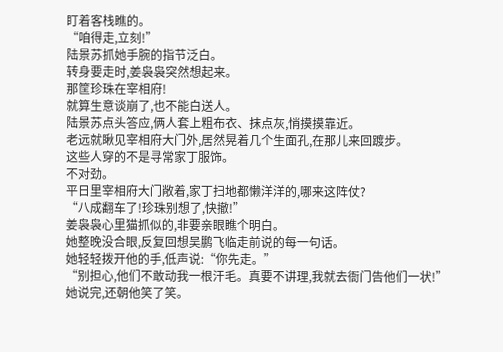盯着客栈瞧的。
“咱得走,立刻!”
陆景苏抓她手腕的指节泛白。
转身要走时,姜袅袅突然想起来。
那筐珍珠在宰相府!
就算生意谈崩了,也不能白送人。
陆景苏点头答应,俩人套上粗布衣、抹点灰,悄摸摸靠近。
老远就瞅见宰相府大门外,居然晃着几个生面孔,在那儿来回踱步。
这些人穿的不是寻常家丁服饰。
不对劲。
平日里宰相府大门敞着,家丁扫地都懒洋洋的,哪来这阵仗?
“八成翻车了!珍珠别想了,快撤!”
姜袅袅心里猫抓似的,非要亲眼瞧个明白。
她整晚没合眼,反复回想吴鹏飞临走前说的每一句话。
她轻轻拨开他的手,低声说:“你先走。”
“别担心,他们不敢动我一根汗毛。真要不讲理,我就去衙门告他们一状!”
她说完,还朝他笑了笑。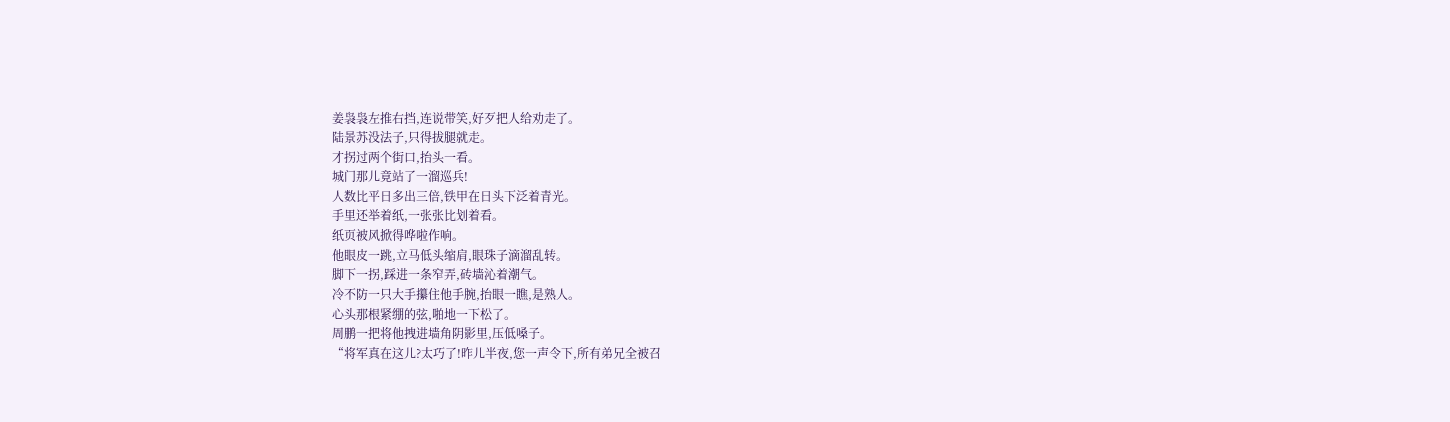姜袅袅左推右挡,连说带笑,好歹把人给劝走了。
陆景苏没法子,只得拔腿就走。
才拐过两个街口,抬头一看。
城门那儿竟站了一溜巡兵!
人数比平日多出三倍,铁甲在日头下泛着青光。
手里还举着纸,一张张比划着看。
纸页被风掀得哗啦作响。
他眼皮一跳,立马低头缩肩,眼珠子滴溜乱转。
脚下一拐,踩进一条窄弄,砖墙沁着潮气。
冷不防一只大手攥住他手腕,抬眼一瞧,是熟人。
心头那根紧绷的弦,啪地一下松了。
周鹏一把将他拽进墙角阴影里,压低嗓子。
“将军真在这儿?太巧了!昨儿半夜,您一声令下,所有弟兄全被召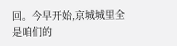回。今早开始,京城城里全是咱们的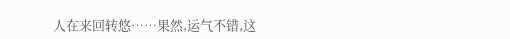人在来回转悠……果然,运气不错,这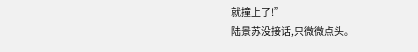就撞上了!”
陆景苏没接话,只微微点头。